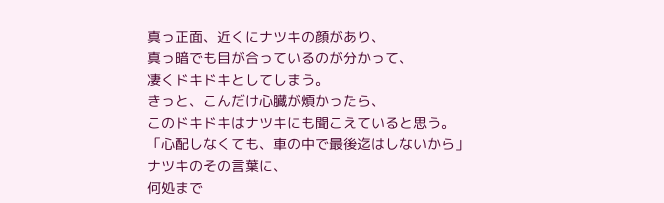真っ正面、近くにナツキの顔があり、
真っ暗でも目が合っているのが分かって、
凄くドキドキとしてしまう。
きっと、こんだけ心臓が煩かったら、
このドキドキはナツキにも聞こえていると思う。
「心配しなくても、車の中で最後迄はしないから」
ナツキのその言葉に、
何処まで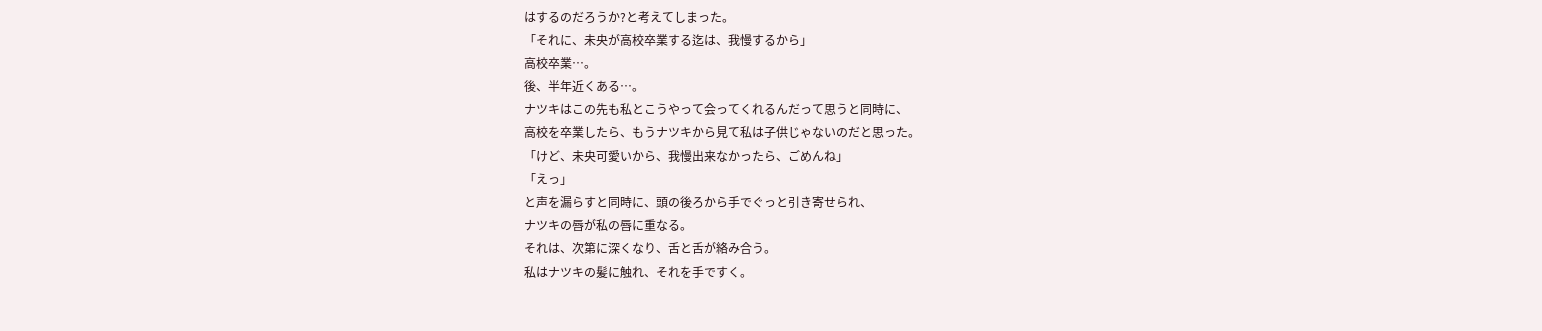はするのだろうか?と考えてしまった。
「それに、未央が高校卒業する迄は、我慢するから」
高校卒業…。
後、半年近くある…。
ナツキはこの先も私とこうやって会ってくれるんだって思うと同時に、
高校を卒業したら、もうナツキから見て私は子供じゃないのだと思った。
「けど、未央可愛いから、我慢出来なかったら、ごめんね」
「えっ」
と声を漏らすと同時に、頭の後ろから手でぐっと引き寄せられ、
ナツキの唇が私の唇に重なる。
それは、次第に深くなり、舌と舌が絡み合う。
私はナツキの髪に触れ、それを手ですく。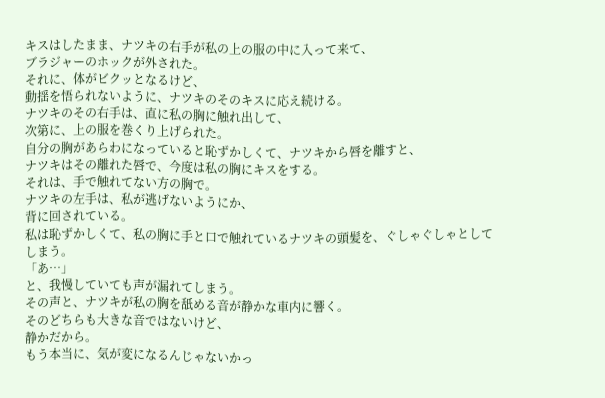キスはしたまま、ナツキの右手が私の上の服の中に入って来て、
ブラジャーのホックが外された。
それに、体がビクッとなるけど、
動揺を悟られないように、ナツキのそのキスに応え続ける。
ナツキのその右手は、直に私の胸に触れ出して、
次第に、上の服を巻くり上げられた。
自分の胸があらわになっていると恥ずかしくて、ナツキから唇を離すと、
ナツキはその離れた唇で、今度は私の胸にキスをする。
それは、手で触れてない方の胸で。
ナツキの左手は、私が逃げないようにか、
背に回されている。
私は恥ずかしくて、私の胸に手と口で触れているナツキの頭髪を、ぐしゃぐしゃとしてしまう。
「あ…」
と、我慢していても声が漏れてしまう。
その声と、ナツキが私の胸を舐める音が静かな車内に響く。
そのどちらも大きな音ではないけど、
静かだから。
もう本当に、気が変になるんじゃないかっ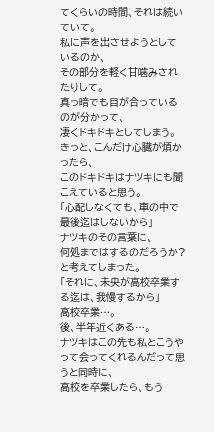てくらいの時間、それは続いていて。
私に声を出させようとしているのか、
その部分を軽く甘噛みされたりして。
真っ暗でも目が合っているのが分かって、
凄くドキドキとしてしまう。
きっと、こんだけ心臓が煩かったら、
このドキドキはナツキにも聞こえていると思う。
「心配しなくても、車の中で最後迄はしないから」
ナツキのその言葉に、
何処まではするのだろうか?と考えてしまった。
「それに、未央が高校卒業する迄は、我慢するから」
高校卒業…。
後、半年近くある…。
ナツキはこの先も私とこうやって会ってくれるんだって思うと同時に、
高校を卒業したら、もう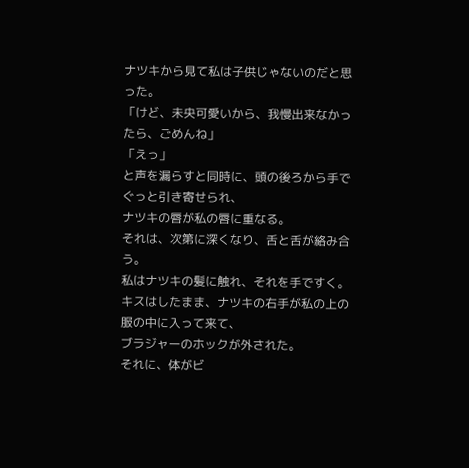ナツキから見て私は子供じゃないのだと思った。
「けど、未央可愛いから、我慢出来なかったら、ごめんね」
「えっ」
と声を漏らすと同時に、頭の後ろから手でぐっと引き寄せられ、
ナツキの唇が私の唇に重なる。
それは、次第に深くなり、舌と舌が絡み合う。
私はナツキの髪に触れ、それを手ですく。
キスはしたまま、ナツキの右手が私の上の服の中に入って来て、
ブラジャーのホックが外された。
それに、体がビ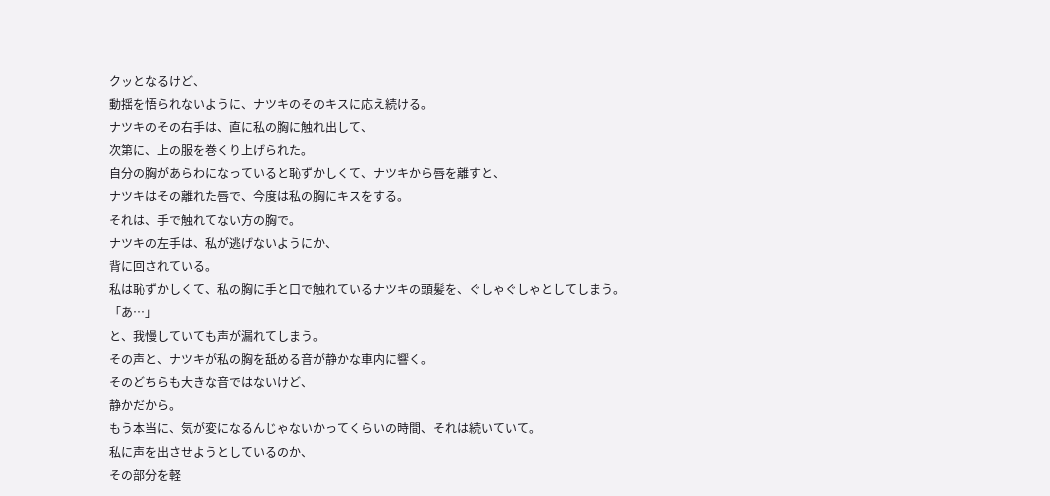クッとなるけど、
動揺を悟られないように、ナツキのそのキスに応え続ける。
ナツキのその右手は、直に私の胸に触れ出して、
次第に、上の服を巻くり上げられた。
自分の胸があらわになっていると恥ずかしくて、ナツキから唇を離すと、
ナツキはその離れた唇で、今度は私の胸にキスをする。
それは、手で触れてない方の胸で。
ナツキの左手は、私が逃げないようにか、
背に回されている。
私は恥ずかしくて、私の胸に手と口で触れているナツキの頭髪を、ぐしゃぐしゃとしてしまう。
「あ…」
と、我慢していても声が漏れてしまう。
その声と、ナツキが私の胸を舐める音が静かな車内に響く。
そのどちらも大きな音ではないけど、
静かだから。
もう本当に、気が変になるんじゃないかってくらいの時間、それは続いていて。
私に声を出させようとしているのか、
その部分を軽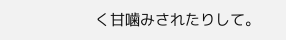く甘噛みされたりして。